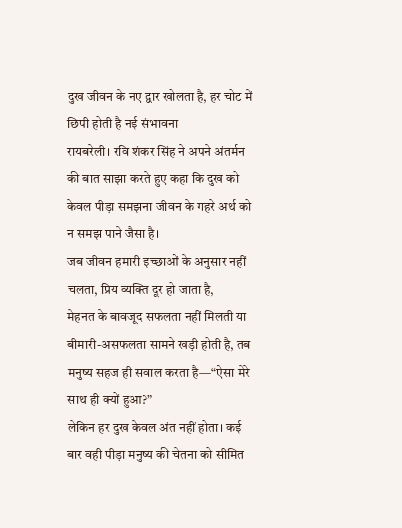दुख जीवन के नए द्वार खोलता है, हर चोट में छिपी होती है नई संभावना
रायबरेली। रवि शंकर सिंह ने अपने अंतर्मन की बात साझा करते हुए कहा कि दुख को केवल पीड़ा समझना जीवन के गहरे अर्थ को न समझ पाने जैसा है।
जब जीवन हमारी इच्छाओं के अनुसार नहीं चलता, प्रिय व्यक्ति दूर हो जाता है,
मेहनत के बावजूद सफलता नहीं मिलती या बीमारी-असफलता सामने खड़ी होती है, तब मनुष्य सहज ही सवाल करता है—“ऐसा मेरे साथ ही क्यों हुआ?”
लेकिन हर दुख केवल अंत नहीं होता। कई बार वही पीड़ा मनुष्य की चेतना को सीमित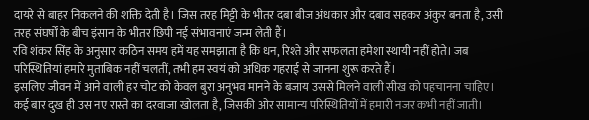दायरे से बाहर निकलने की शक्ति देती है। जिस तरह मिट्टी के भीतर दबा बीज अंधकार और दबाव सहकर अंकुर बनता है, उसी तरह संघर्षों के बीच इंसान के भीतर छिपी नई संभावनाएं जन्म लेती हैं।
रवि शंकर सिंह के अनुसार कठिन समय हमें यह समझाता है कि धन, रिश्ते और सफलता हमेशा स्थायी नहीं होते। जब परिस्थितियां हमारे मुताबिक नहीं चलतीं, तभी हम स्वयं को अधिक गहराई से जानना शुरू करते हैं।
इसलिए जीवन में आने वाली हर चोट को केवल बुरा अनुभव मानने के बजाय उससे मिलने वाली सीख को पहचानना चाहिए। कई बार दुख ही उस नए रास्ते का दरवाजा खोलता है, जिसकी ओर सामान्य परिस्थितियों में हमारी नजर कभी नहीं जाती।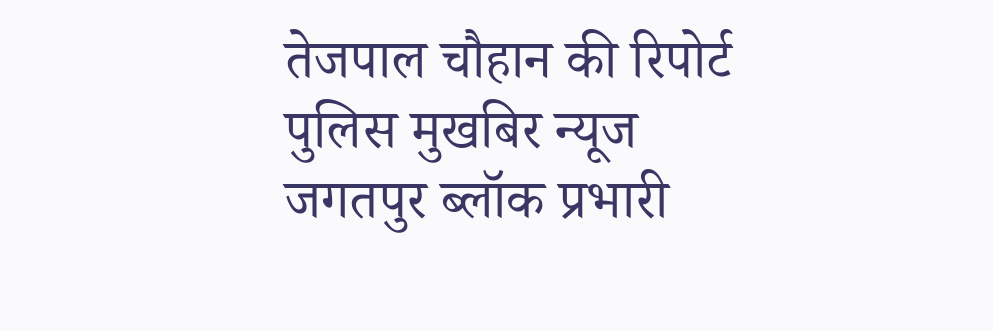तेजपाल चौहान की रिपोर्ट पुलिस मुखबिर न्यूज जगतपुर ब्लॉक प्रभारी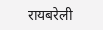रायबरेली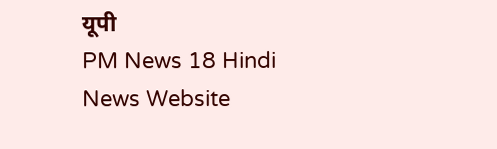यूपी
PM News 18 Hindi News Website